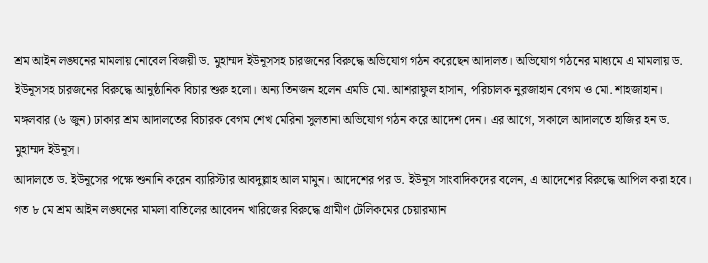শ্রম আইন লঙ্ঘনের মামলায় নোবেল বিজয়ী ড. মুহাম্মদ ইউনূসসহ চারজনের বিরুদ্ধে অভিযোগ গঠন করেছেন আদালত। অভিযোগ গঠনের মাধ্যমে এ মামলায় ড. ইউনূসসহ চারজনের বিরুদ্ধে আনুষ্ঠানিক বিচার শুরু হলো। অন্য তিনজন হলেন এমডি মো. আশরাফুল হাসান, পরিচালক নুরজাহান বেগম ও মো. শাহজাহান।
মঙ্গলবার (৬ জুন) ঢাকার শ্রম আদালতের বিচারক বেগম শেখ মেরিনা সুলতানা অভিযোগ গঠন করে আদেশ দেন। এর আগে, সকালে আদালতে হাজির হন ড. মুহাম্মদ ইউনূস।
আদালতে ড. ইউনূসের পক্ষে শুনানি করেন ব্যারিস্টার আবদুল্লাহ আল মামুন। আদেশের পর ড. ইউনূস সাংবাদিকদের বলেন, এ আদেশের বিরুদ্ধে আপিল করা হবে।
গত ৮ মে শ্রম আইন লঙ্ঘনের মামলা বাতিলের আবেদন খারিজের বিরুদ্ধে গ্রামীণ টেলিকমের চেয়ারম্যান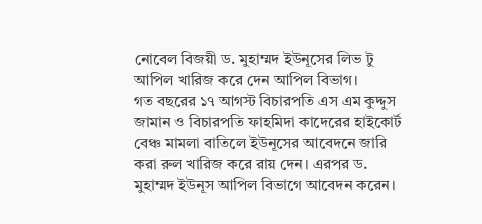নোবেল বিজয়ী ড. মুহাম্মদ ইউনূসের লিভ টু আপিল খারিজ করে দেন আপিল বিভাগ।
গত বছরের ১৭ আগস্ট বিচারপতি এস এম কুদ্দুস জামান ও বিচারপতি ফাহমিদা কাদেরের হাইকোর্ট বেঞ্চ মামলা বাতিলে ইউনূসের আবেদনে জারি করা রুল খারিজ করে রায় দেন। এরপর ড. মুহাম্মদ ইউনূস আপিল বিভাগে আবেদন করেন।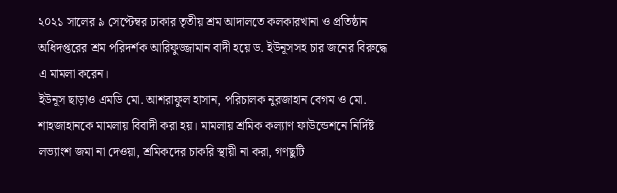২০২১ সালের ৯ সেপ্টেম্বর ঢাকার তৃতীয় শ্রম আদালতে কলকারখানা ও প্রতিষ্ঠান অধিদপ্তরের শ্রম পরিদর্শক আরিফুজ্জামান বাদী হয়ে ড. ইউনূসসহ চার জনের বিরুদ্ধে এ মামলা করেন।
ইউনূস ছাড়াও এমডি মো. আশরাফুল হাসান, পরিচালক নুরজাহান বেগম ও মো. শাহজাহানকে মামলায় বিবাদী করা হয়। মামলায় শ্রমিক কল্যাণ ফাউন্ডেশনে নির্দিষ্ট লভ্যাংশ জমা না দেওয়া, শ্রমিকদের চাকরি স্থায়ী না করা, গণছুটি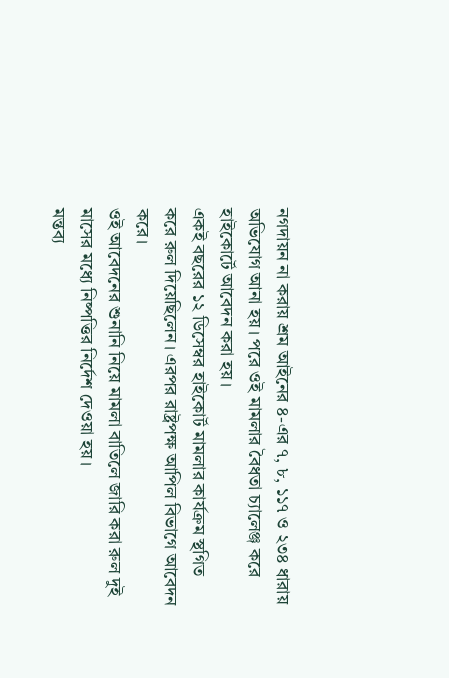নগদায়ন না করায় শ্রম আইনের ৪-এর ৭, ৮, ১১৭ ও ২৩৪ ধারায় অভিযোগ আনা হয়। পরে ওই মামলার বৈধতা চ্যালেঞ্জ করে হাইকোর্টে আবেদন করা হয়।
একই বছরের ১২ ডিসেম্বর হাইকোর্ট মামলার কার্যক্রম স্থগিত করে রুল দিয়েছিলেন। এরপর রাষ্ট্রপক্ষ আপিল বিভাগে আবেদন করে।
ওই আবেদনের শুনানি নিয়ে মামলা বাতিলে জারি করা রুল দুই মাসের মধ্যে নিষ্পত্তির নির্দেশ দেওয়া হয়।
মন্তব্য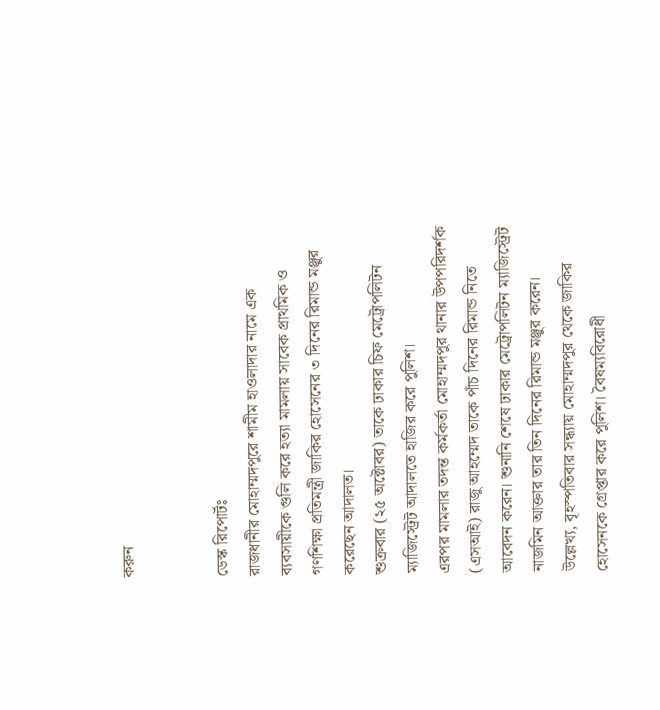করুন


ডেস্ক রিপোর্টঃ
রাজধানীর মোহাম্মদপুরে শামীম হাওলাদার নামে এক ব্যবসায়ীকে গুলি করে হত্যা মামলায় সাবেক প্রাথমিক ও গণশিক্ষা প্রতিমন্ত্রী জাকির হোসেনের ৩ দিনের রিমান্ড মঞ্জুর করেছেন আদালত।
শুক্রবার (২৫ অক্টোবর) তাকে ঢাকার চিফ মেট্রোপলিটন ম্যাজিস্ট্রেট আদালতে হাজির করে পুলিশ।
এরপর মামলার তদন্ত কর্মকর্তা মোহাম্মদপুর থানার উপপরিদর্শক (এসআই) রাজু আহম্মেদ তাকে পাঁচ দিনের রিমান্ড নিতে আবেদন করেন। শুনানি শেষে ঢাকার মেট্রোপলিটন ম্যাজিস্ট্রেট নাজমিন আক্তার তার তিন দিনের রিমান্ড মঞ্জুর করেন।
উল্লেখ্য, বৃহস্পতিবার সন্ধ্যায় মোহাম্মদপুর থেকে জাকির হোসেনকে গ্রেপ্তার করে পুলিশ। বৈষম্যবিরোধী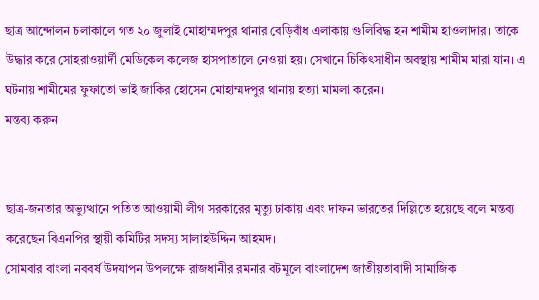ছাত্র আন্দোলন চলাকালে গত ২০ জুলাই মোহাম্মদপুর থানার বেড়িবাঁধ এলাকায় গুলিবিদ্ধ হন শামীম হাওলাদার। তাকে উদ্ধার করে সোহরাওয়ার্দী মেডিকেল কলেজ হাসপাতালে নেওয়া হয়। সেখানে চিকিৎসাধীন অবস্থায় শামীম মারা যান। এ ঘটনায় শামীমের ফুফাতো ভাই জাকির হোসেন মোহাম্মদপুর থানায় হত্যা মামলা করেন।
মন্তব্য করুন


ছাত্র-জনতার অভ্যুত্থানে পতিত আওয়ামী লীগ সরকারের মৃত্যু ঢাকায় এবং দাফন ভারতের দিল্লিতে হয়েছে বলে মন্তব্য করেছেন বিএনপির স্থায়ী কমিটির সদস্য সালাহউদ্দিন আহমদ।
সোমবার বাংলা নববর্ষ উদযাপন উপলক্ষে রাজধানীর রমনার বটমূলে বাংলাদেশ জাতীয়তাবাদী সামাজিক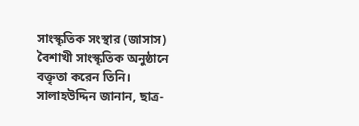সাংস্কৃতিক সংস্থার (জাসাস) বৈশাখী সাংস্কৃতিক অনুষ্ঠানে বক্তৃতা করেন তিনি।
সালাহউদ্দিন জানান, ছাত্র-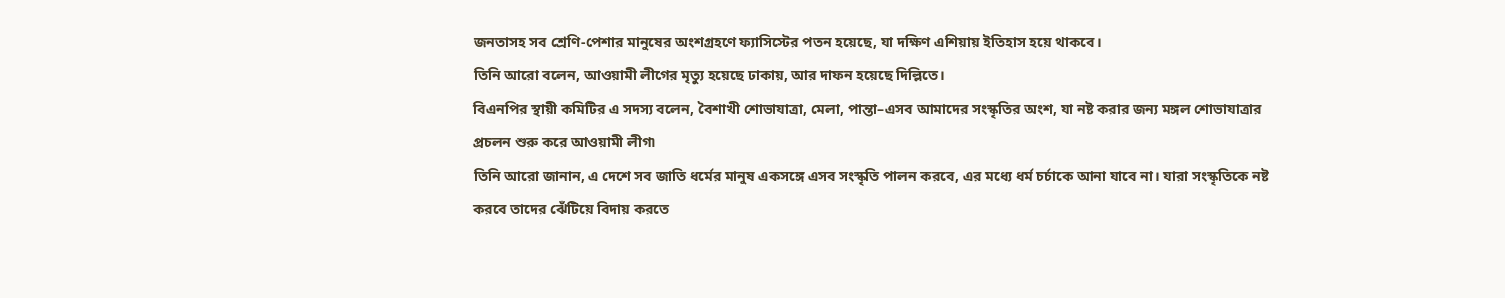জনতাসহ সব শ্রেণি-পেশার মানুষের অংশগ্রহণে ফ্যাসিস্টের পতন হয়েছে, যা দক্ষিণ এশিয়ায় ইতিহাস হয়ে থাকবে।
তিনি আরো বলেন, আওয়ামী লীগের মৃত্যু হয়েছে ঢাকায়, আর দাফন হয়েছে দিল্লিতে।
বিএনপির স্থায়ী কমিটির এ সদস্য বলেন, বৈশাখী শোভাযাত্রা, মেলা, পান্তা–এসব আমাদের সংস্কৃতির অংশ, যা নষ্ট করার জন্য মঙ্গল শোভাযাত্রার প্রচলন শুরু করে আওয়ামী লীগ৷
তিনি আরো জানান, এ দেশে সব জাতি ধর্মের মানুষ একসঙ্গে এসব সংস্কৃতি পালন করবে, এর মধ্যে ধর্ম চর্চাকে আনা যাবে না। যারা সংস্কৃতিকে নষ্ট করবে তাদের ঝেঁটিয়ে বিদায় করতে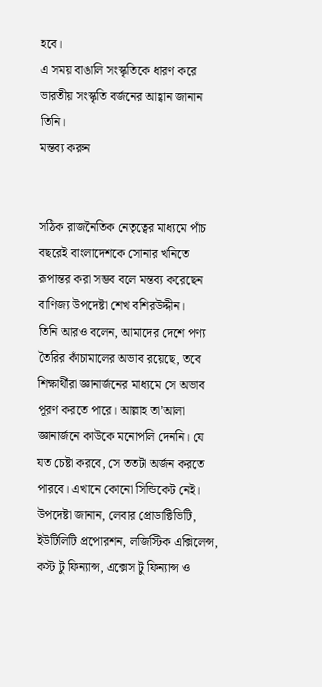হবে।
এ সময় বাঙালি সংস্কৃতিকে ধারণ করে ভারতীয় সংস্কৃতি বর্জনের আহ্বান জানান তিনি।
মন্তব্য করুন


সঠিক রাজনৈতিক নেতৃত্বের মাধ্যমে পাঁচ বছরেই বাংলাদেশকে সোনার খনিতে রূপান্তর করা সম্ভব বলে মন্তব্য করেছেন বাণিজ্য উপদেষ্টা শেখ বশিরউদ্দীন।
তিনি আরও বলেন, আমাদের দেশে পণ্য তৈরির কাঁচামালের অভাব রয়েছে, তবে শিক্ষার্থীরা জ্ঞানার্জনের মাধ্যমে সে অভাব পূরণ করতে পারে। আল্লাহ তা’আলা জ্ঞানার্জনে কাউকে মনোপলি দেননি। যে যত চেষ্টা করবে, সে ততটা অর্জন করতে পারবে। এখানে কোনো সিন্ডিকেট নেই।
উপদেষ্টা জানান, লেবার প্রোডাক্টিভিটি, ইউটিলিটি প্রপোরশন, লজিস্টিক এক্সিলেন্স, কস্ট টু ফিন্যান্স, এক্সেস টু ফিন্যান্স ও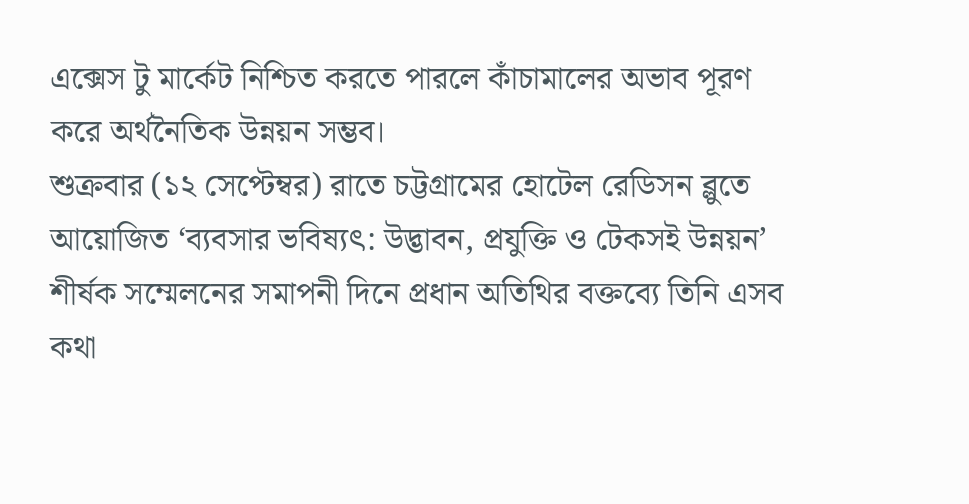এক্সেস টু মার্কেট নিশ্চিত করতে পারলে কাঁচামালের অভাব পূরণ করে অর্থনৈতিক উন্নয়ন সম্ভব।
শুক্রবার (১২ সেপ্টেম্বর) রাতে চট্টগ্রামের হোটেল রেডিসন ব্লুতে আয়োজিত ‘ব্যবসার ভবিষ্যৎ: উদ্ভাবন, প্রযুক্তি ও টেকসই উন্নয়ন’ শীর্ষক সম্মেলনের সমাপনী দিনে প্রধান অতিথির বক্তব্যে তিনি এসব কথা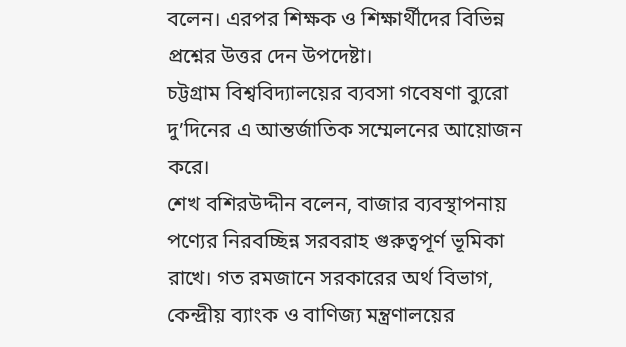বলেন। এরপর শিক্ষক ও শিক্ষার্থীদের বিভিন্ন প্রশ্নের উত্তর দেন উপদেষ্টা।
চট্টগ্রাম বিশ্ববিদ্যালয়ের ব্যবসা গবেষণা ব্যুরো দু’দিনের এ আন্তর্জাতিক সম্মেলনের আয়োজন করে।
শেখ বশিরউদ্দীন বলেন, বাজার ব্যবস্থাপনায় পণ্যের নিরবচ্ছিন্ন সরবরাহ গুরুত্বপূর্ণ ভূমিকা রাখে। গত রমজানে সরকারের অর্থ বিভাগ, কেন্দ্রীয় ব্যাংক ও বাণিজ্য মন্ত্রণালয়ের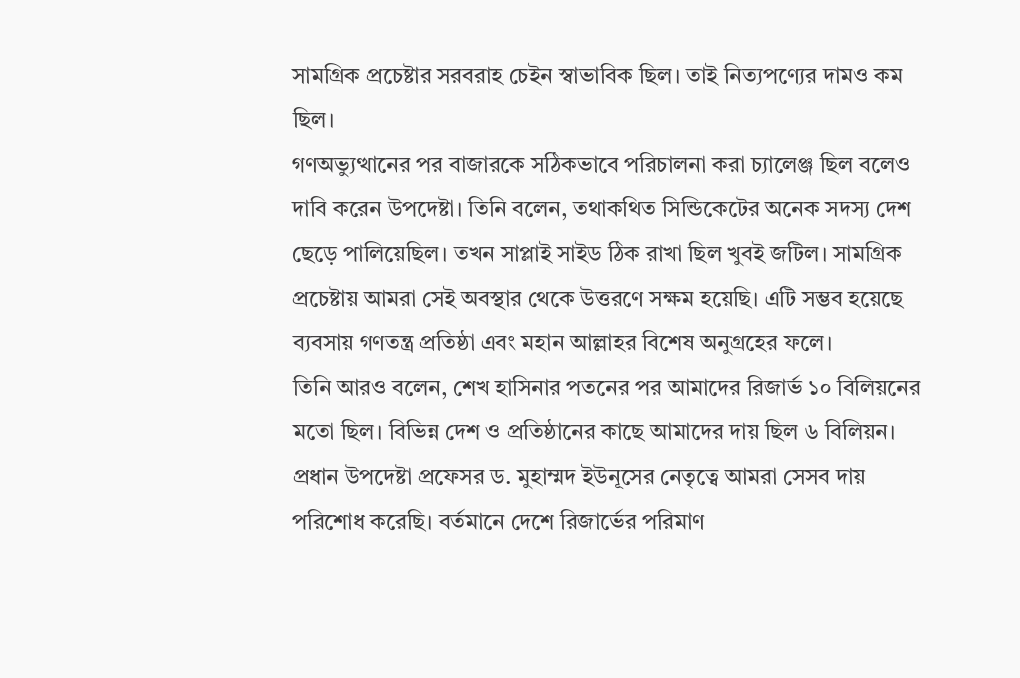সামগ্রিক প্রচেষ্টার সরবরাহ চেইন স্বাভাবিক ছিল। তাই নিত্যপণ্যের দামও কম ছিল।
গণঅভ্যুত্থানের পর বাজারকে সঠিকভাবে পরিচালনা করা চ্যালেঞ্জ ছিল বলেও দাবি করেন উপদেষ্টা। তিনি বলেন, তথাকথিত সিন্ডিকেটের অনেক সদস্য দেশ ছেড়ে পালিয়েছিল। তখন সাপ্লাই সাইড ঠিক রাখা ছিল খুবই জটিল। সামগ্রিক প্রচেষ্টায় আমরা সেই অবস্থার থেকে উত্তরণে সক্ষম হয়েছি। এটি সম্ভব হয়েছে ব্যবসায় গণতন্ত্র প্রতিষ্ঠা এবং মহান আল্লাহর বিশেষ অনুগ্রহের ফলে।
তিনি আরও বলেন, শেখ হাসিনার পতনের পর আমাদের রিজার্ভ ১০ বিলিয়নের মতো ছিল। বিভিন্ন দেশ ও প্রতিষ্ঠানের কাছে আমাদের দায় ছিল ৬ বিলিয়ন। প্রধান উপদেষ্টা প্রফেসর ড. মুহাম্মদ ইউনূসের নেতৃত্বে আমরা সেসব দায় পরিশোধ করেছি। বর্তমানে দেশে রিজার্ভের পরিমাণ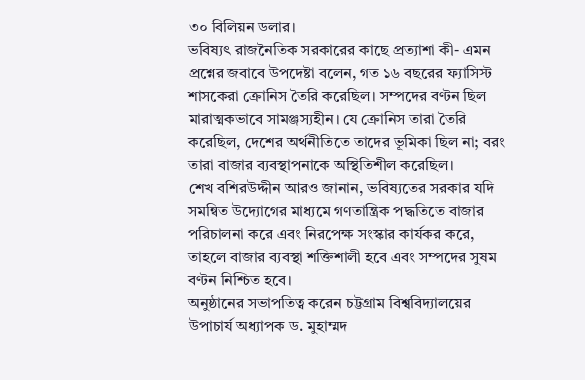৩০ বিলিয়ন ডলার।
ভবিষ্যৎ রাজনৈতিক সরকারের কাছে প্রত্যাশা কী- এমন প্রশ্নের জবাবে উপদেষ্টা বলেন, গত ১৬ বছরের ফ্যাসিস্ট শাসকেরা ক্রোনিস তৈরি করেছিল। সম্পদের বণ্টন ছিল মারাত্মকভাবে সামঞ্জস্যহীন। যে ক্রোনিস তারা তৈরি করেছিল, দেশের অর্থনীতিতে তাদের ভূমিকা ছিল না; বরং তারা বাজার ব্যবস্থাপনাকে অস্থিতিশীল করেছিল।
শেখ বশিরউদ্দীন আরও জানান, ভবিষ্যতের সরকার যদি সমন্বিত উদ্যোগের মাধ্যমে গণতান্ত্রিক পদ্ধতিতে বাজার পরিচালনা করে এবং নিরপেক্ষ সংস্কার কার্যকর করে, তাহলে বাজার ব্যবস্থা শক্তিশালী হবে এবং সম্পদের সুষম বণ্টন নিশ্চিত হবে।
অনুষ্ঠানের সভাপতিত্ব করেন চট্টগ্রাম বিশ্ববিদ্যালয়ের উপাচার্য অধ্যাপক ড. মুহাম্মদ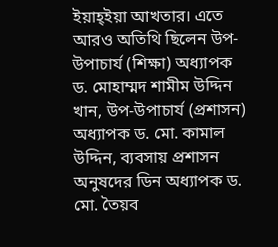ইয়াহ্ইয়া আখতার। এতে আরও অতিথি ছিলেন উপ-উপাচার্য (শিক্ষা) অধ্যাপক ড. মোহাম্মদ শামীম উদ্দিন খান, উপ-উপাচার্য (প্রশাসন) অধ্যাপক ড. মো. কামাল উদ্দিন, ব্যবসায় প্রশাসন অনুষদের ডিন অধ্যাপক ড. মো. তৈয়ব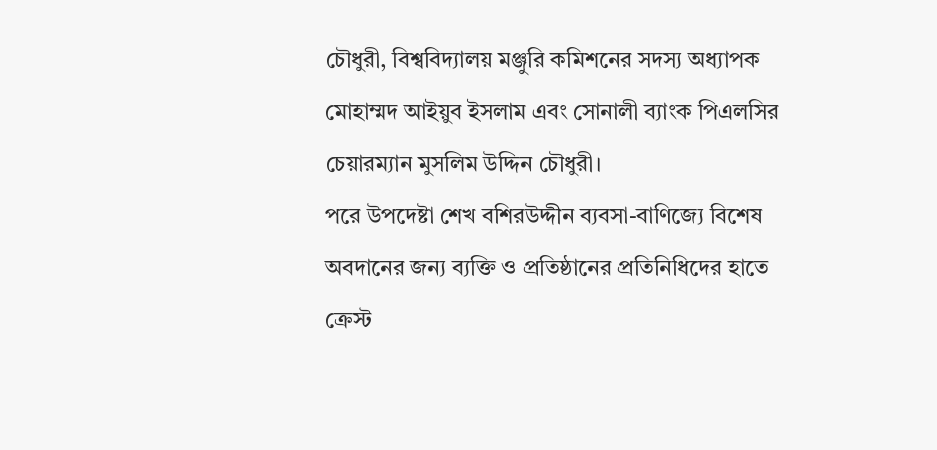চৌধুরী, বিশ্ববিদ্যালয় মঞ্জুরি কমিশনের সদস্য অধ্যাপক মোহাম্মদ আইয়ুব ইসলাম এবং সোনালী ব্যাংক পিএলসির চেয়ারম্যান মুসলিম উদ্দিন চৌধুরী।
পরে উপদেষ্টা শেখ বশিরউদ্দীন ব্যবসা-বাণিজ্যে বিশেষ অবদানের জন্য ব্যক্তি ও প্রতিষ্ঠানের প্রতিনিধিদের হাতে ক্রেস্ট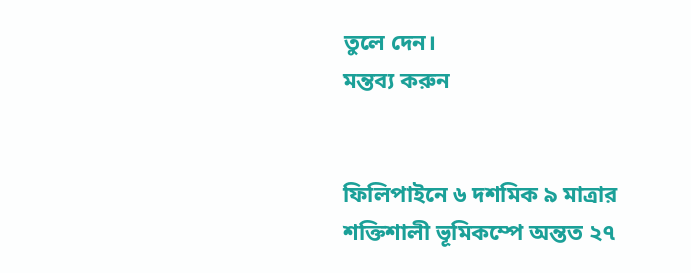তুলে দেন।
মন্তব্য করুন


ফিলিপাইনে ৬ দশমিক ৯ মাত্রার শক্তিশালী ভূমিকম্পে অন্তত ২৭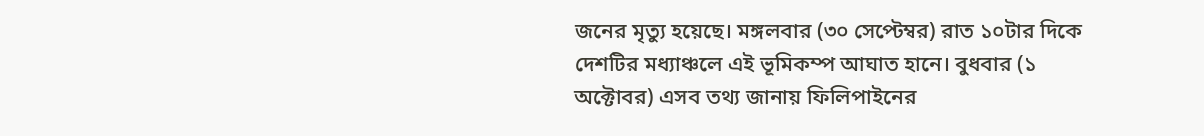জনের মৃত্যু হয়েছে। মঙ্গলবার (৩০ সেপ্টেম্বর) রাত ১০টার দিকে দেশটির মধ্যাঞ্চলে এই ভূমিকম্প আঘাত হানে। বুধবার (১ অক্টোবর) এসব তথ্য জানায় ফিলিপাইনের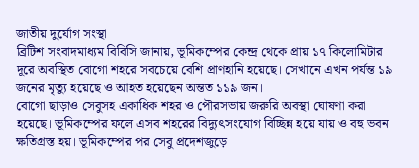জাতীয় দুর্যোগ সংস্থা
ব্রিটিশ সংবাদমাধ্যম বিবিসি জানায়, ভূমিকম্পের কেন্দ্র থেকে প্রায় ১৭ কিলোমিটার দূরে অবস্থিত বোগো শহরে সবচেয়ে বেশি প্রাণহানি হয়েছে। সেখানে এখন পর্যন্ত ১৯ জনের মৃত্যু হয়েছে ও আহত হয়েছেন অন্তত ১১৯ জন।
বোগো ছাড়াও সেবুসহ একাধিক শহর ও পৌরসভায় জরুরি অবস্থা ঘোষণা করা হয়েছে। ভূমিকম্পের ফলে এসব শহরের বিদ্যুৎসংযোগ বিচ্ছিন্ন হয়ে যায় ও বহু ভবন ক্ষতিগ্রস্ত হয়। ভূমিকম্পের পর সেবু প্রদেশজুড়ে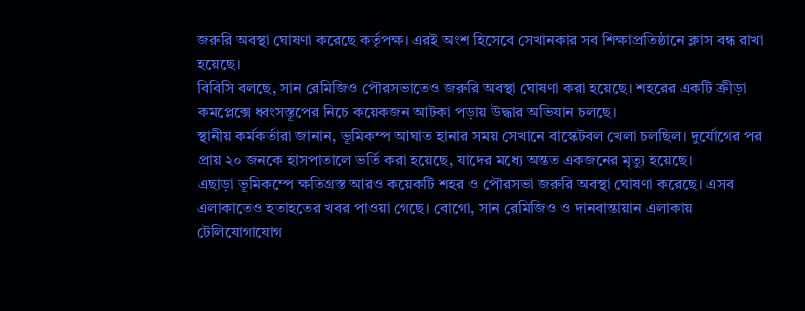জরুরি অবস্থা ঘোষণা করেছে কর্তৃপক্ষ। এরই অংশ হিসেবে সেখানকার সব শিক্ষাপ্রতিষ্ঠানে ক্লাস বন্ধ রাখা হয়েছে।
বিবিসি বলছে, সান রেমিজিও পৌরসভাতেও জরুরি অবস্থা ঘোষণা করা হয়েছে। শহরের একটি ক্রীড়া কমপ্লেক্সে ধ্বংসস্তূপের নিচে কয়েকজন আটকা পড়ায় উদ্ধার অভিযান চলছে।
স্থানীয় কর্মকর্তারা জানান, ভূমিকম্প আঘাত হানার সময় সেখানে বাস্কেটবল খেলা চলছিল। দুর্যোগের পর প্রায় ২০ জনকে হাসপাতালে ভর্তি করা হয়েছে, যাদের মধ্যে অন্তত একজনের মৃত্যু হয়েছে।
এছাড়া ভূমিকম্পে ক্ষতিগ্রস্ত আরও কয়েকটি শহর ও পৌরসভা জরুরি অবস্থা ঘোষণা করেছে। এসব এলাকাতেও হতাহতের খবর পাওয়া গেছে। বোগো, সান রেমিজিও ও দানবান্তায়ান এলাকায় টেলিযোগাযোগ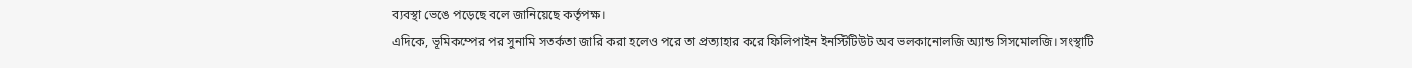ব্যবস্থা ভেঙে পড়েছে বলে জানিয়েছে কর্তৃপক্ষ।
এদিকে, ভূমিকম্পের পর সুনামি সতর্কতা জারি করা হলেও পরে তা প্রত্যাহার করে ফিলিপাইন ইনস্টিটিউট অব ভলকানোলজি অ্যান্ড সিসমোলজি। সংস্থাটি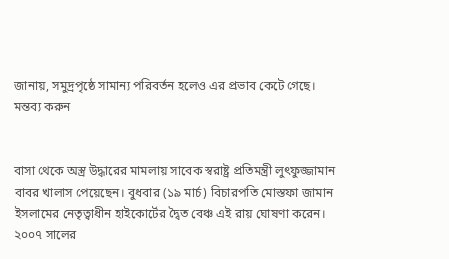জানায়, সমুদ্রপৃষ্ঠে সামান্য পরিবর্তন হলেও এর প্রভাব কেটে গেছে।
মন্তব্য করুন


বাসা থেকে অস্ত্র উদ্ধারের মামলায় সাবেক স্বরাষ্ট্র প্রতিমন্ত্রী লুৎফুজ্জামান বাবর খালাস পেয়েছেন। বুধবার (১৯ মার্চ) বিচারপতি মোস্তফা জামান ইসলামের নেতৃত্বাধীন হাইকোর্টের দ্বৈত বেঞ্চ এই রায় ঘোষণা করেন।
২০০৭ সালের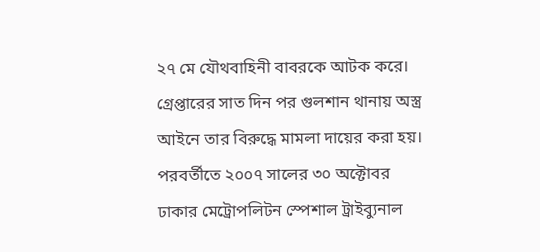২৭ মে যৌথবাহিনী বাবরকে আটক করে। গ্রেপ্তারের সাত দিন পর গুলশান থানায় অস্ত্র আইনে তার বিরুদ্ধে মামলা দায়ের করা হয়। পরবর্তীতে ২০০৭ সালের ৩০ অক্টোবর ঢাকার মেট্রোপলিটন স্পেশাল ট্রাইব্যুনাল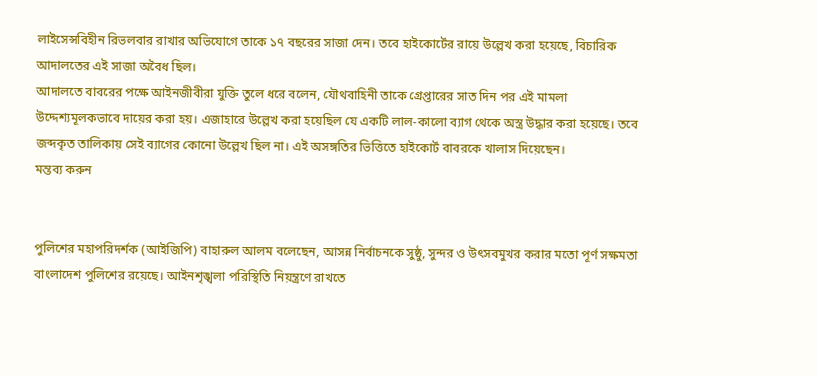লাইসেন্সবিহীন রিভলবার রাখার অভিযোগে তাকে ১৭ বছরের সাজা দেন। তবে হাইকোর্টের রায়ে উল্লেখ করা হয়েছে, বিচারিক আদালতের এই সাজা অবৈধ ছিল।
আদালতে বাবরের পক্ষে আইনজীবীরা যুক্তি তুলে ধরে বলেন, যৌথবাহিনী তাকে গ্রেপ্তারের সাত দিন পর এই মামলা উদ্দেশ্যমূলকভাবে দায়ের করা হয়। এজাহারে উল্লেখ করা হয়েছিল যে একটি লাল-কালো ব্যাগ থেকে অস্ত্র উদ্ধার করা হয়েছে। তবে জব্দকৃত তালিকায় সেই ব্যাগের কোনো উল্লেখ ছিল না। এই অসঙ্গতির ভিত্তিতে হাইকোর্ট বাবরকে খালাস দিয়েছেন।
মন্তব্য করুন


পুলিশের মহাপরিদর্শক (আইজিপি) বাহারুল আলম বলেছেন, আসন্ন নির্বাচনকে সুষ্ঠু, সুন্দর ও উৎসবমুখর করার মতো পূর্ণ সক্ষমতা বাংলাদেশ পুলিশের রয়েছে। আইনশৃঙ্খলা পরিস্থিতি নিয়ন্ত্রণে রাখতে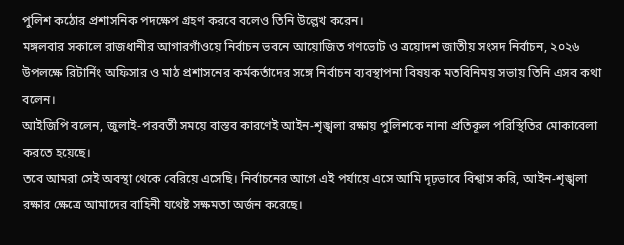পুলিশ কঠোর প্রশাসনিক পদক্ষেপ গ্রহণ করবে বলেও তিনি উল্লেখ করেন।
মঙ্গলবার সকালে রাজধানীর আগারগাঁওয়ে নির্বাচন ভবনে আয়োজিত গণভোট ও ত্রয়োদশ জাতীয় সংসদ নির্বাচন, ২০২৬ উপলক্ষে রিটার্নিং অফিসার ও মাঠ প্রশাসনের কর্মকর্তাদের সঙ্গে নির্বাচন ব্যবস্থাপনা বিষয়ক মতবিনিময় সভায় তিনি এসব কথা বলেন।
আইজিপি বলেন, জুলাই-পরবর্তী সময়ে বাস্তব কারণেই আইন-শৃঙ্খলা রক্ষায় পুলিশকে নানা প্রতিকূল পরিস্থিতির মোকাবেলা করতে হয়েছে।
তবে আমরা সেই অবস্থা থেকে বেরিয়ে এসেছি। নির্বাচনের আগে এই পর্যায়ে এসে আমি দৃঢ়ভাবে বিশ্বাস করি, আইন-শৃঙ্খলা রক্ষার ক্ষেত্রে আমাদের বাহিনী যথেষ্ট সক্ষমতা অর্জন করেছে।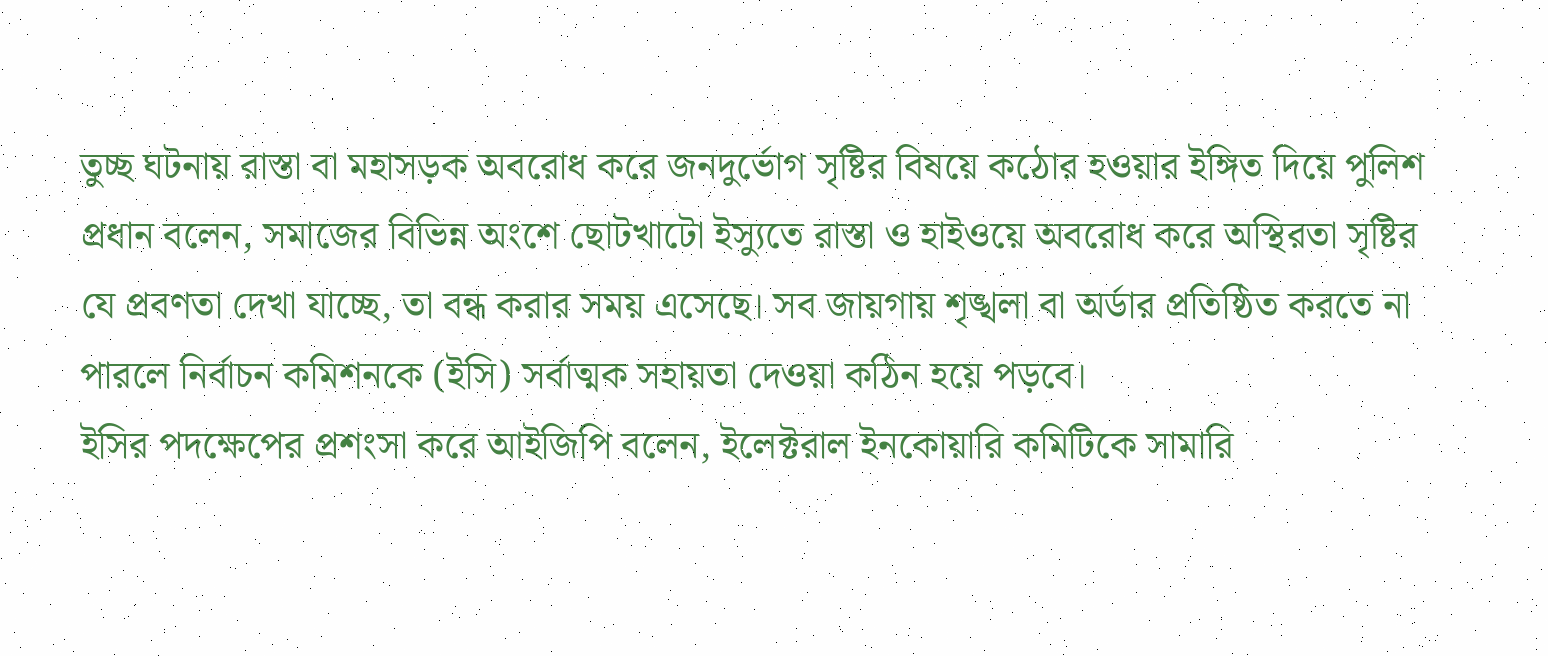তুচ্ছ ঘটনায় রাস্তা বা মহাসড়ক অবরোধ করে জনদুর্ভোগ সৃষ্টির বিষয়ে কঠোর হওয়ার ইঙ্গিত দিয়ে পুলিশ প্রধান বলেন, সমাজের বিভিন্ন অংশে ছোটখাটো ইস্যুতে রাস্তা ও হাইওয়ে অবরোধ করে অস্থিরতা সৃষ্টির যে প্রবণতা দেখা যাচ্ছে, তা বন্ধ করার সময় এসেছে। সব জায়গায় শৃঙ্খলা বা অর্ডার প্রতিষ্ঠিত করতে না পারলে নির্বাচন কমিশনকে (ইসি) সর্বাত্মক সহায়তা দেওয়া কঠিন হয়ে পড়বে।
ইসির পদক্ষেপের প্রশংসা করে আইজিপি বলেন, ইলেক্টরাল ইনকোয়ারি কমিটিকে সামারি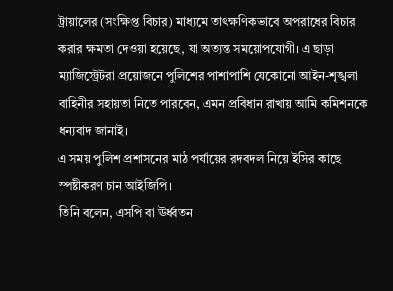ট্রায়ালের (সংক্ষিপ্ত বিচার) মাধ্যমে তাৎক্ষণিকভাবে অপরাধের বিচার করার ক্ষমতা দেওয়া হয়েছে, যা অত্যন্ত সময়োপযোগী। এ ছাড়া ম্যাজিস্ট্রেটরা প্রয়োজনে পুলিশের পাশাপাশি যেকোনো আইন-শৃঙ্খলা বাহিনীর সহায়তা নিতে পারবেন, এমন প্রবিধান রাখায় আমি কমিশনকে ধন্যবাদ জানাই।
এ সময় পুলিশ প্রশাসনের মাঠ পর্যায়ের রদবদল নিয়ে ইসির কাছে স্পষ্টীকরণ চান আইজিপি।
তিনি বলেন, এসপি বা ঊর্ধ্বতন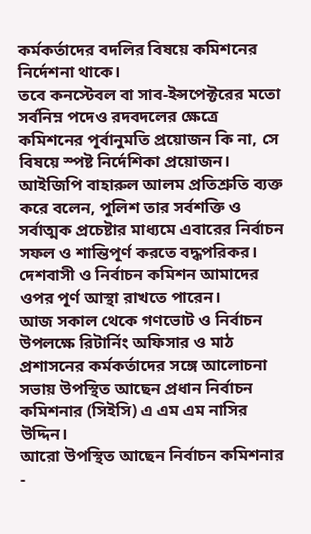কর্মকর্তাদের বদলির বিষয়ে কমিশনের নির্দেশনা থাকে।
তবে কনস্টেবল বা সাব-ইন্সপেক্টরের মতো সর্বনিম্ন পদেও রদবদলের ক্ষেত্রে কমিশনের পূর্বানুমতি প্রয়োজন কি না, সে বিষয়ে স্পষ্ট নির্দেশিকা প্রয়োজন।
আইজিপি বাহারুল আলম প্রতিশ্রুতি ব্যক্ত করে বলেন, পুলিশ তার সর্বশক্তি ও সর্বাত্মক প্রচেষ্টার মাধ্যমে এবারের নির্বাচন সফল ও শান্তিপূর্ণ করতে বদ্ধপরিকর। দেশবাসী ও নির্বাচন কমিশন আমাদের ওপর পূর্ণ আস্থা রাখতে পারেন।
আজ সকাল থেকে গণভোট ও নির্বাচন উপলক্ষে রিটার্নিং অফিসার ও মাঠ প্রশাসনের কর্মকর্তাদের সঙ্গে আলোচনা সভায় উপস্থিত আছেন প্রধান নির্বাচন কমিশনার (সিইসি) এ এম এম নাসির উদ্দিন।
আরো উপস্থিত আছেন নির্বাচন কমিশনার -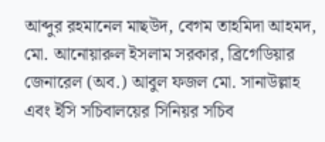আব্দুর রহমানেল মাছউদ, বেগম তাহমিদা আহমদ, মো. আনোয়ারুল ইসলাম সরকার, ব্রিগেডিয়ার জেনারেল (অব.) আবুল ফজল মো. সানাউল্লাহ এবং ইসি সচিবালয়ের সিনিয়র সচিব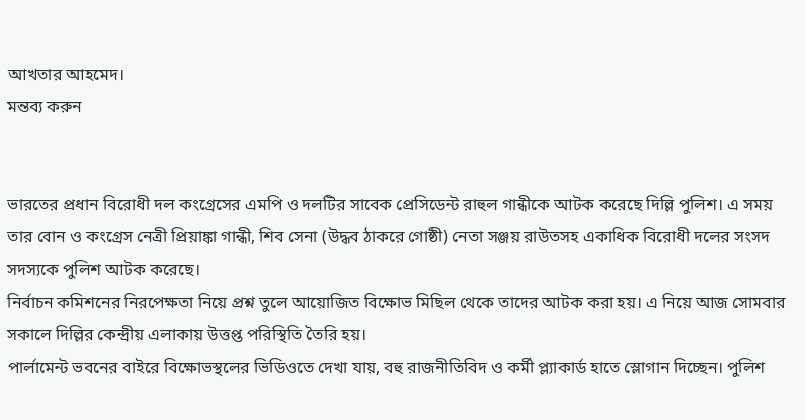আখতার আহমেদ।
মন্তব্য করুন


ভারতের প্রধান বিরোধী দল কংগ্রেসের এমপি ও দলটির সাবেক প্রেসিডেন্ট রাহুল গান্ধীকে আটক করেছে দিল্লি পুলিশ। এ সময় তার বোন ও কংগ্রেস নেত্রী প্রিয়াঙ্কা গান্ধী, শিব সেনা (উদ্ধব ঠাকরে গোষ্ঠী) নেতা সঞ্জয় রাউতসহ একাধিক বিরোধী দলের সংসদ সদস্যকে পুলিশ আটক করেছে।
নির্বাচন কমিশনের নিরপেক্ষতা নিয়ে প্রশ্ন তুলে আয়োজিত বিক্ষোভ মিছিল থেকে তাদের আটক করা হয়। এ নিয়ে আজ সোমবার সকালে দিল্লির কেন্দ্রীয় এলাকায় উত্তপ্ত পরিস্থিতি তৈরি হয়।
পার্লামেন্ট ভবনের বাইরে বিক্ষোভস্থলের ভিডিওতে দেখা যায়, বহু রাজনীতিবিদ ও কর্মী প্ল্যাকার্ড হাতে স্লোগান দিচ্ছেন। পুলিশ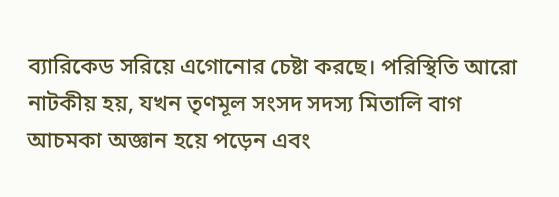ব্যারিকেড সরিয়ে এগোনোর চেষ্টা করছে। পরিস্থিতি আরো নাটকীয় হয়, যখন তৃণমূল সংসদ সদস্য মিতালি বাগ আচমকা অজ্ঞান হয়ে পড়েন এবং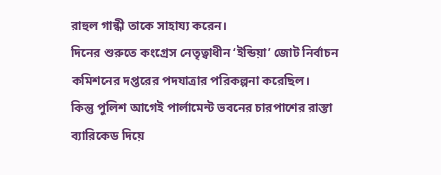রাহুল গান্ধী তাকে সাহায্য করেন।
দিনের শুরুতে কংগ্রেস নেতৃত্বাধীন ‘ইন্ডিয়া’ জোট নির্বাচন কমিশনের দপ্তরের পদযাত্রার পরিকল্পনা করেছিল।
কিন্তু পুলিশ আগেই পার্লামেন্ট ভবনের চারপাশের রাস্তা ব্যারিকেড দিয়ে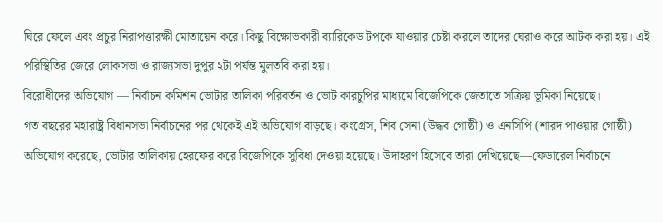ঘিরে ফেলে এবং প্রচুর নিরাপত্তারক্ষী মোতায়েন করে। কিছু বিক্ষোভকারী ব্যারিকেড টপকে যাওয়ার চেষ্টা করলে তাদের ঘেরাও করে আটক করা হয়। এই পরিস্থিতির জেরে লোকসভা ও রাজ্যসভা দুপুর ২টা পর্যন্ত মুলতবি করা হয়।
বিরোধীদের অভিযোগ — নির্বাচন কমিশন ভোটার তালিকা পরিবর্তন ও ভোট কারচুপির মাধ্যমে বিজেপিকে জেতাতে সক্রিয় ভূমিকা নিয়েছে।
গত বছরের মহারাষ্ট্র বিধানসভা নির্বাচনের পর থেকেই এই অভিযোগ বাড়ছে। কংগ্রেস, শিব সেনা (উদ্ধব গোষ্ঠী) ও এনসিপি (শারদ পাওয়ার গোষ্ঠী) অভিযোগ করেছে, ভোটার তালিকায় হেরফের করে বিজেপিকে সুবিধা দেওয়া হয়েছে। উদাহরণ হিসেবে তারা দেখিয়েছে—ফেডারেল নির্বাচনে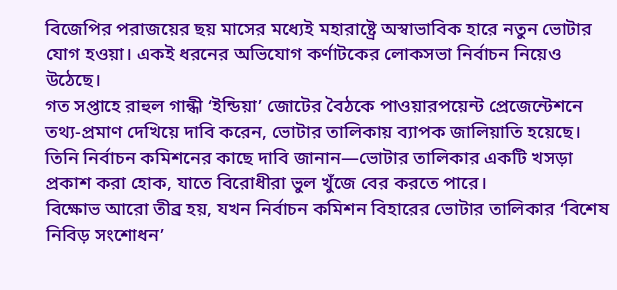বিজেপির পরাজয়ের ছয় মাসের মধ্যেই মহারাষ্ট্রে অস্বাভাবিক হারে নতুন ভোটার যোগ হওয়া। একই ধরনের অভিযোগ কর্ণাটকের লোকসভা নির্বাচন নিয়েও উঠেছে।
গত সপ্তাহে রাহুল গান্ধী ‘ইন্ডিয়া’ জোটের বৈঠকে পাওয়ারপয়েন্ট প্রেজেন্টেশনে তথ্য-প্রমাণ দেখিয়ে দাবি করেন, ভোটার তালিকায় ব্যাপক জালিয়াতি হয়েছে।
তিনি নির্বাচন কমিশনের কাছে দাবি জানান—ভোটার তালিকার একটি খসড়া প্রকাশ করা হোক, যাতে বিরোধীরা ভুল খুঁজে বের করতে পারে।
বিক্ষোভ আরো তীব্র হয়, যখন নির্বাচন কমিশন বিহারের ভোটার তালিকার ‘বিশেষ নিবিড় সংশোধন’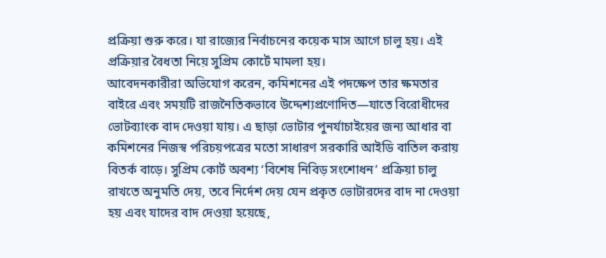প্রক্রিয়া শুরু করে। যা রাজ্যের নির্বাচনের কয়েক মাস আগে চালু হয়। এই প্রক্রিয়ার বৈধতা নিয়ে সুপ্রিম কোর্টে মামলা হয়।
আবেদনকারীরা অভিযোগ করেন, কমিশনের এই পদক্ষেপ তার ক্ষমতার বাইরে এবং সময়টি রাজনৈতিকভাবে উদ্দেশ্যপ্রণোদিত—যাতে বিরোধীদের ভোটব্যাংক বাদ দেওয়া যায়। এ ছাড়া ভোটার পুনর্যাচাইয়ের জন্য আধার বা কমিশনের নিজস্ব পরিচয়পত্রের মতো সাধারণ সরকারি আইডি বাতিল করায় বিতর্ক বাড়ে। সুপ্রিম কোর্ট অবশ্য ‘বিশেষ নিবিড় সংশোধন’ প্রক্রিয়া চালু রাখতে অনুমতি দেয়, তবে নির্দেশ দেয় যেন প্রকৃত ভোটারদের বাদ না দেওয়া হয় এবং যাদের বাদ দেওয়া হয়েছে,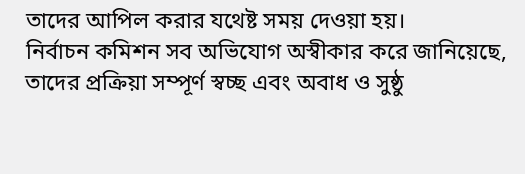তাদের আপিল করার যথেষ্ট সময় দেওয়া হয়।
নির্বাচন কমিশন সব অভিযোগ অস্বীকার করে জানিয়েছে, তাদের প্রক্রিয়া সম্পূর্ণ স্বচ্ছ এবং অবাধ ও সুষ্ঠু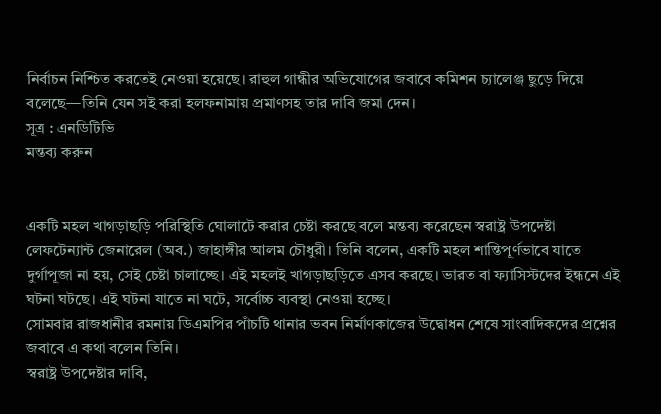নির্বাচন নিশ্চিত করতেই নেওয়া হয়েছে। রাহুল গান্ধীর অভিযোগের জবাবে কমিশন চ্যালেঞ্জ ছুড়ে দিয়ে বলেছে—তিনি যেন সই করা হলফনামায় প্রমাণসহ তার দাবি জমা দেন।
সূত্র : এনডিটিভি
মন্তব্য করুন


একটি মহল খাগড়াছড়ি পরিস্থিতি ঘোলাটে করার চেষ্টা করছে বলে মন্তব্য করেছেন স্বরাষ্ট্র উপদেষ্টা লেফটেন্যান্ট জেনারেল (অব.) জাহাঙ্গীর আলম চৌধুরী। তিনি বলেন, একটি মহল শান্তিপূর্ণভাবে যাতে দুর্গাপূজা না হয়, সেই চেষ্টা চালাচ্ছে। এই মহলই খাগড়াছড়িতে এসব করছে। ভারত বা ফ্যাসিস্টদের ইন্ধনে এই ঘটনা ঘটছে। এই ঘটনা যাতে না ঘটে, সর্বোচ্চ ব্যবস্থা নেওয়া হচ্ছে।
সোমবার রাজধানীর রমনায় ডিএমপির পাঁচটি থানার ভবন নির্মাণকাজের উদ্বোধন শেষে সাংবাদিকদের প্রশ্নের জবাবে এ কথা বলেন তিনি।
স্বরাষ্ট্র উপদেষ্টার দাবি,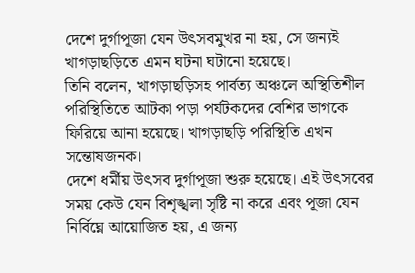দেশে দুর্গাপূজা যেন উৎসবমুখর না হয়, সে জন্যই খাগড়াছড়িতে এমন ঘটনা ঘটানো হয়েছে।
তিনি বলেন, খাগড়াছড়িসহ পার্বত্য অঞ্চলে অস্থিতিশীল পরিস্থিতিতে আটকা পড়া পর্যটকদের বেশির ভাগকে ফিরিয়ে আনা হয়েছে। খাগড়াছড়ি পরিস্থিতি এখন সন্তোষজনক।
দেশে ধর্মীয় উৎসব দুর্গাপূজা শুরু হয়েছে। এই উৎসবের সময় কেউ যেন বিশৃঙ্খলা সৃষ্টি না করে এবং পূজা যেন নির্বিঘ্নে আয়োজিত হয়, এ জন্য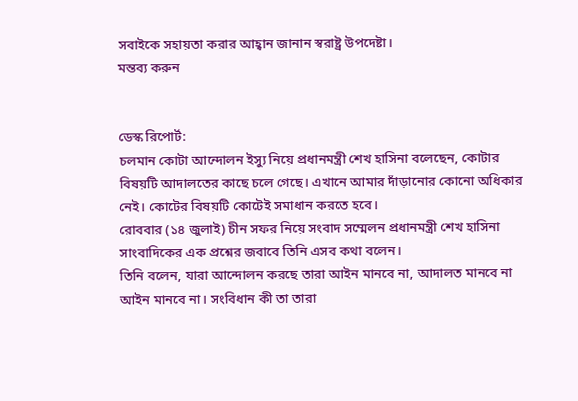সবাইকে সহায়তা করার আহ্বান জানান স্বরাষ্ট্র উপদেষ্টা।
মন্তব্য করুন


ডেস্ক রিপোর্ট:
চলমান কোটা আন্দোলন ইস্যু নিয়ে প্রধানমন্ত্রী শেখ হাসিনা বলেছেন, কোটার বিষয়টি আদালতের কাছে চলে গেছে। এখানে আমার দাঁড়ানোর কোনো অধিকার নেই। কোটের বিষয়টি কোটেই সমাধান করতে হবে।
রোববার (১৪ জুলাই) চীন সফর নিয়ে সংবাদ সম্মেলন প্রধানমন্ত্রী শেখ হাসিনা সাংবাদিকের এক প্রশ্নের জবাবে তিনি এসব কথা বলেন।
তিনি বলেন, যারা আন্দোলন করছে তারা আইন মানবে না, আদালত মানবে না আইন মানবে না। সংবিধান কী তা তারা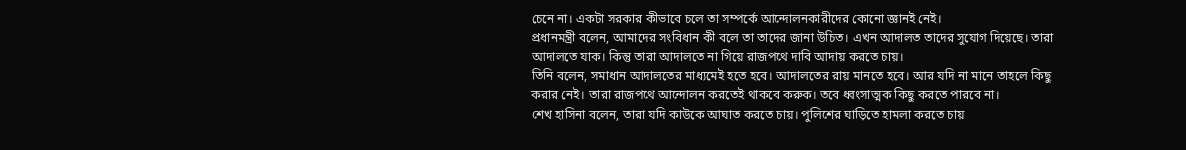চেনে না। একটা সরকার কীভাবে চলে তা সম্পর্কে আন্দোলনকারীদের কোনো জ্ঞানই নেই।
প্রধানমন্ত্রী বলেন, আমাদের সংবিধান কী বলে তা তাদের জানা উচিত। এখন আদালত তাদের সুযোগ দিয়েছে। তারা আদালতে যাক। কিন্তু তারা আদালতে না গিয়ে রাজপথে দাবি আদায় করতে চায়।
তিনি বলেন, সমাধান আদালতের মাধ্যমেই হতে হবে। আদালতের রায় মানতে হবে। আর যদি না মানে তাহলে কিছু করার নেই। তারা রাজপথে আন্দোলন করতেই থাকবে করুক। তবে ধ্বংসাত্মক কিছু করতে পারবে না।
শেখ হাসিনা বলেন, তারা যদি কাউকে আঘাত করতে চায়। পুলিশের ঘাড়িতে হামলা করতে চায়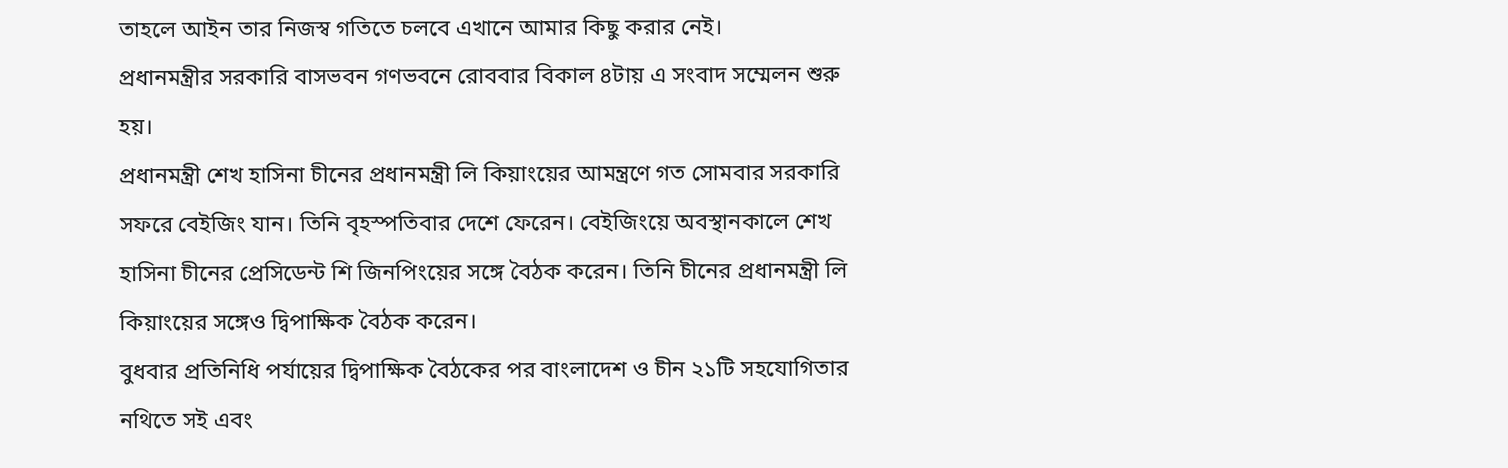তাহলে আইন তার নিজস্ব গতিতে চলবে এখানে আমার কিছু করার নেই।
প্রধানমন্ত্রীর সরকারি বাসভবন গণভবনে রোববার বিকাল ৪টায় এ সংবাদ সম্মেলন শুরু হয়।
প্রধানমন্ত্রী শেখ হাসিনা চীনের প্রধানমন্ত্রী লি কিয়াংয়ের আমন্ত্রণে গত সোমবার সরকারি সফরে বেইজিং যান। তিনি বৃহস্পতিবার দেশে ফেরেন। বেইজিংয়ে অবস্থানকালে শেখ হাসিনা চীনের প্রেসিডেন্ট শি জিনপিংয়ের সঙ্গে বৈঠক করেন। তিনি চীনের প্রধানমন্ত্রী লি কিয়াংয়ের সঙ্গেও দ্বিপাক্ষিক বৈঠক করেন।
বুধবার প্রতিনিধি পর্যায়ের দ্বিপাক্ষিক বৈঠকের পর বাংলাদেশ ও চীন ২১টি সহযোগিতার নথিতে সই এবং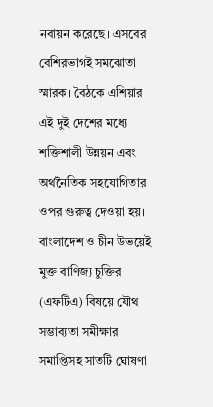নবায়ন করেছে। এসবের বেশিরভাগই সমঝোতা স্মারক। বৈঠকে এশিয়ার এই দুই দেশের মধ্যে শক্তিশালী উন্নয়ন এবং অর্থনৈতিক সহযোগিতার ওপর গুরুত্ব দেওয়া হয়। বাংলাদেশ ও চীন উভয়েই মুক্ত বাণিজ্য চুক্তির (এফটিএ) বিষয়ে যৌথ সম্ভাব্যতা সমীক্ষার সমাপ্তিসহ সাতটি ঘোষণা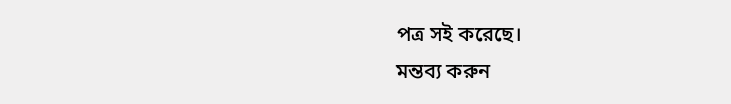পত্র সই করেছে।
মন্তব্য করুন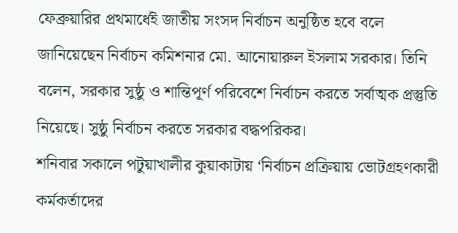ফেব্রুয়ারির প্রথমার্ধেই জাতীয় সংসদ নির্বাচন অনুষ্ঠিত হবে বলে জানিয়েছেন নির্বাচন কমিশনার মো. আনোয়ারুল ইসলাম সরকার। তিনি বলেন, সরকার সুষ্ঠু ও শান্তিপূর্ণ পরিবেশে নির্বাচন করতে সর্বাত্মক প্রস্তুতি নিয়েছে। সুষ্ঠু নির্বাচন করতে সরকার বদ্ধপরিকর।
শনিবার সকালে পটুয়াখালীর কুয়াকাটায় ‘নির্বাচন প্রক্রিয়ায় ভোটগ্রহণকারী কর্মকর্তাদের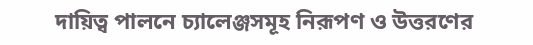দায়িত্ব পালনে চ্যালেঞ্জসমূহ নিরূপণ ও উত্তরণের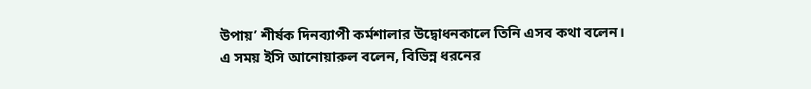উপায়’ শীর্ষক দিনব্যাপী কর্মশালার উদ্বোধনকালে তিনি এসব কথা বলেন।
এ সময় ইসি আনোয়ারুল বলেন, বিভিন্ন ধরনের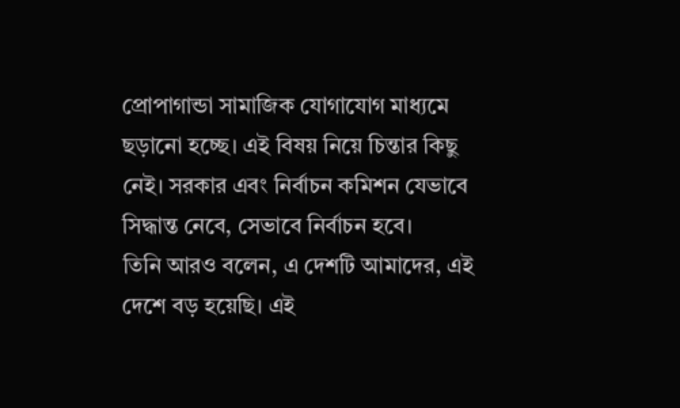প্রোপাগান্ডা সামাজিক যোগাযোগ মাধ্যমে ছড়ানো হচ্ছে। এই বিষয় নিয়ে চিন্তার কিছু নেই। সরকার এবং নির্বাচন কমিশন যেভাবে সিদ্ধান্ত নেবে, সেভাবে নির্বাচন হবে।
তিনি আরও বলেন, এ দেশটি আমাদের, এই দেশে বড় হয়েছি। এই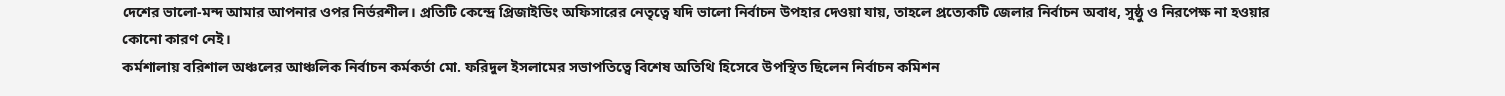দেশের ভালো-মন্দ আমার আপনার ওপর নির্ভরশীল। প্রতিটি কেন্দ্রে প্রিজাইডিং অফিসারের নেতৃত্বে যদি ভালো নির্বাচন উপহার দেওয়া যায়, তাহলে প্রত্যেকটি জেলার নির্বাচন অবাধ, সুষ্ঠু ও নিরপেক্ষ না হওয়ার কোনো কারণ নেই।
কর্মশালায় বরিশাল অঞ্চলের আঞ্চলিক নির্বাচন কর্মকর্তা মো. ফরিদুল ইসলামের সভাপতিত্বে বিশেষ অতিথি হিসেবে উপস্থিত ছিলেন নির্বাচন কমিশন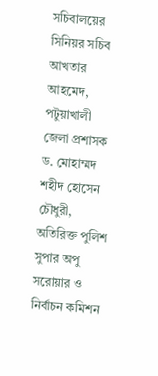সচিবালয়ের সিনিয়র সচিব আখতার আহমেদ, পটুয়াখালী জেলা প্রশাসক ড. মোহাম্মদ শহীদ হোসেন চৌধুরী, অতিরিক্ত পুলিশ সুপার অপু সরোয়ার ও নির্বাচন কমিশন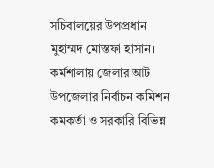সচিবালয়ের উপপ্রধান মুহাম্মদ মোস্তফা হাসান।
কর্মশালায় জেলার আট উপজেলার নির্বাচন কমিশন কমকর্তা ও সরকারি বিভিন্ন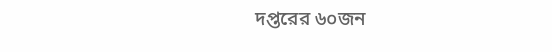দপ্তরের ৬০জন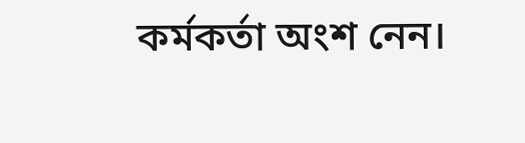কর্মকর্তা অংশ নেন।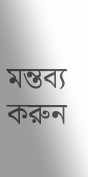মন্তব্য করুন